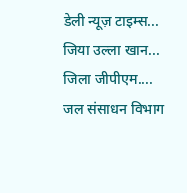डेली न्यूज़ टाइम्स... जिया उल्ला खान...
जिला जीपीएम....
जल संसाधन विभाग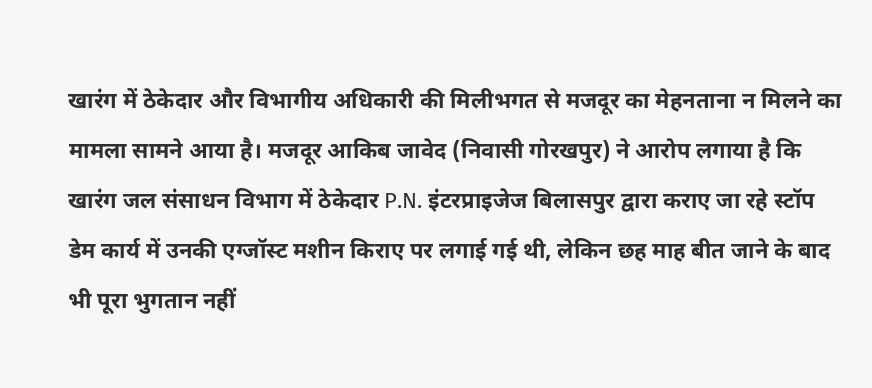खारंग में ठेकेदार और विभागीय अधिकारी की मिलीभगत से मजदूर का मेहनताना न मिलने का मामला सामने आया है। मजदूर आकिब जावेद (निवासी गोरखपुर) ने आरोप लगाया है कि खारंग जल संसाधन विभाग में ठेकेदार P.N. इंटरप्राइजेज बिलासपुर द्वारा कराए जा रहे स्टॉप डेम कार्य में उनकी एग्जॉस्ट मशीन किराए पर लगाई गई थी, लेकिन छह माह बीत जाने के बाद भी पूरा भुगतान नहीं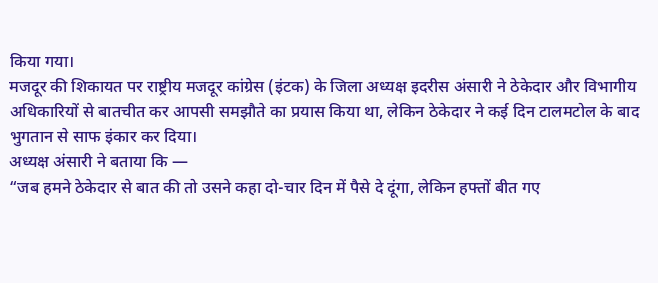किया गया।
मजदूर की शिकायत पर राष्ट्रीय मजदूर कांग्रेस (इंटक) के जिला अध्यक्ष इदरीस अंसारी ने ठेकेदार और विभागीय अधिकारियों से बातचीत कर आपसी समझौते का प्रयास किया था, लेकिन ठेकेदार ने कई दिन टालमटोल के बाद भुगतान से साफ इंकार कर दिया।
अध्यक्ष अंसारी ने बताया कि —
“जब हमने ठेकेदार से बात की तो उसने कहा दो-चार दिन में पैसे दे दूंगा, लेकिन हफ्तों बीत गए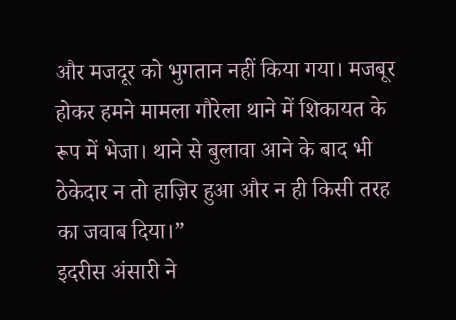और मजदूर को भुगतान नहीं किया गया। मजबूर होकर हमने मामला गौरेला थाने में शिकायत के रूप में भेजा। थाने से बुलावा आने के बाद भी ठेकेदार न तो हाज़िर हुआ और न ही किसी तरह का जवाब दिया।”
इदरीस अंसारी ने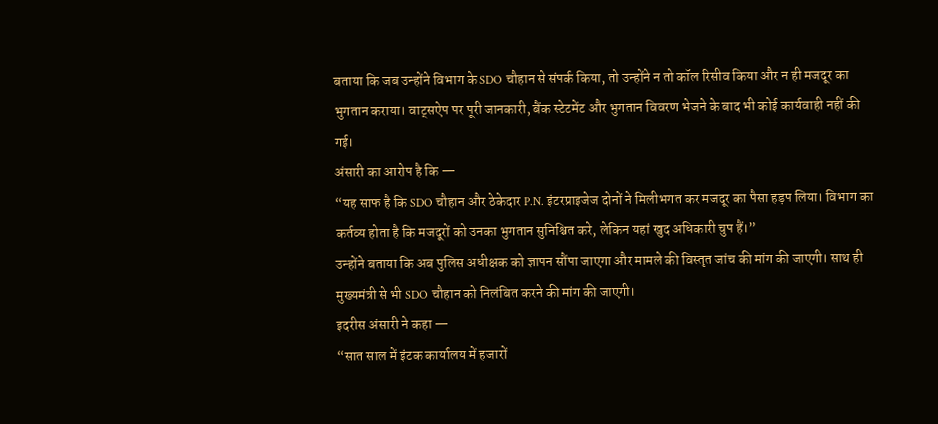बताया कि जब उन्होंने विभाग के SDO चौहान से संपर्क किया, तो उन्होंने न तो कॉल रिसीव किया और न ही मजदूर का भुगतान कराया। वाट्सऐप पर पूरी जानकारी, बैंक स्टेटमेंट और भुगतान विवरण भेजने के बाद भी कोई कार्यवाही नहीं की गई।
अंसारी का आरोप है कि —
“यह साफ है कि SDO चौहान और ठेकेदार P.N. इंटरप्राइजेज दोनों ने मिलीभगत कर मजदूर का पैसा हड़प लिया। विभाग का कर्तव्य होता है कि मजदूरों को उनका भुगतान सुनिश्चित करे, लेकिन यहां खुद अधिकारी चुप हैं।”
उन्होंने बताया कि अब पुलिस अधीक्षक को ज्ञापन सौंपा जाएगा और मामले की विस्तृत जांच की मांग की जाएगी। साथ ही मुख्यमंत्री से भी SDO चौहान को निलंबित करने की मांग की जाएगी।
इदरीस अंसारी ने कहा —
“सात साल में इंटक कार्यालय में हजारों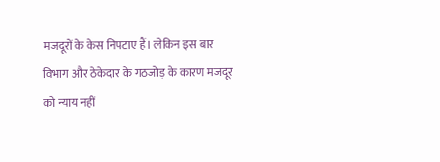मजदूरों के केस निपटाए हैं। लेकिन इस बार विभाग और ठेकेदार के गठजोड़ के कारण मजदूर को न्याय नहीं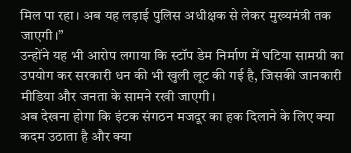मिल पा रहा। अब यह लड़ाई पुलिस अधीक्षक से लेकर मुख्यमंत्री तक जाएगी।”
उन्होंने यह भी आरोप लगाया कि स्टॉप डेम निर्माण में घटिया सामग्री का उपयोग कर सरकारी धन की भी खुली लूट की गई है, जिसकी जानकारी मीडिया और जनता के सामने रखी जाएगी।
अब देखना होगा कि इंटक संगठन मजदूर का हक दिलाने के लिए क्या कदम उठाता है और क्या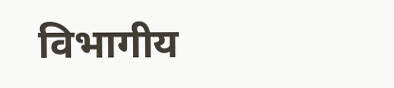विभागीय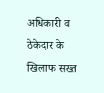अधिकारी व ठेकेदार के खिलाफ सख्त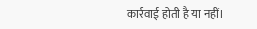कार्रवाई होती है या नहीं।